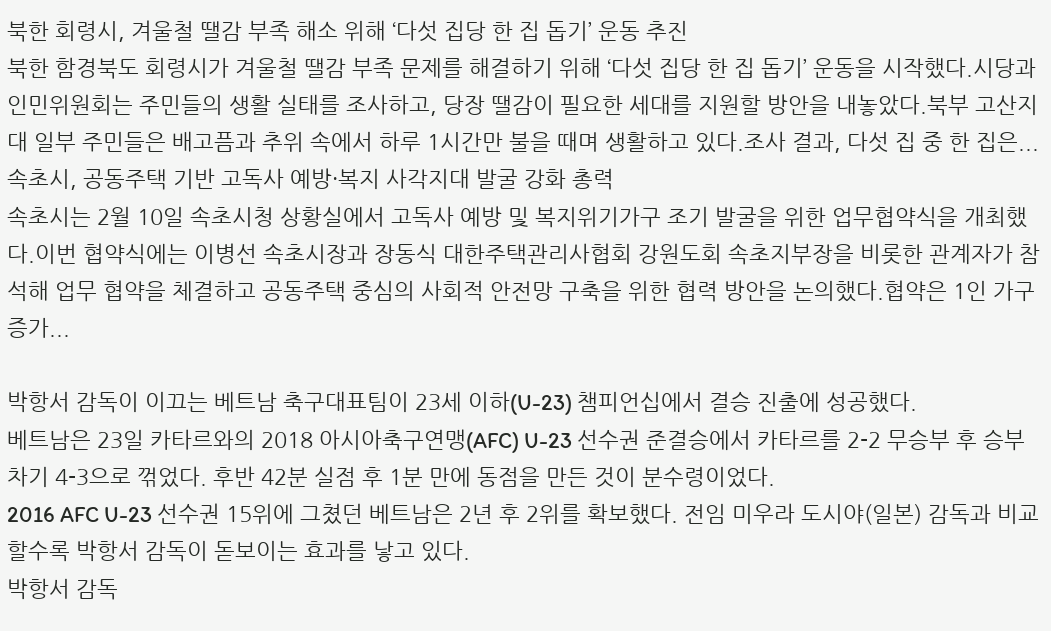북한 회령시, 겨울철 땔감 부족 해소 위해 ‘다섯 집당 한 집 돕기’ 운동 추진
북한 함경북도 회령시가 겨울철 땔감 부족 문제를 해결하기 위해 ‘다섯 집당 한 집 돕기’ 운동을 시작했다.시당과 인민위원회는 주민들의 생활 실태를 조사하고, 당장 땔감이 필요한 세대를 지원할 방안을 내놓았다.북부 고산지대 일부 주민들은 배고픔과 추위 속에서 하루 1시간만 불을 때며 생활하고 있다.조사 결과, 다섯 집 중 한 집은...
속초시, 공동주택 기반 고독사 예방·복지 사각지대 발굴 강화 총력
속초시는 2월 10일 속초시청 상황실에서 고독사 예방 및 복지위기가구 조기 발굴을 위한 업무협약식을 개최했다.이번 협약식에는 이병선 속초시장과 장동식 대한주택관리사협회 강원도회 속초지부장을 비롯한 관계자가 참석해 업무 협약을 체결하고 공동주택 중심의 사회적 안전망 구축을 위한 협력 방안을 논의했다.협약은 1인 가구 증가...

박항서 감독이 이끄는 베트남 축구대표팀이 23세 이하(U-23) 챔피언십에서 결승 진출에 성공했다.
베트남은 23일 카타르와의 2018 아시아축구연맹(AFC) U-23 선수권 준결승에서 카타르를 2-2 무승부 후 승부차기 4-3으로 꺾었다. 후반 42분 실점 후 1분 만에 동점을 만든 것이 분수령이었다.
2016 AFC U-23 선수권 15위에 그쳤던 베트남은 2년 후 2위를 확보했다. 전임 미우라 도시야(일본) 감독과 비교할수록 박항서 감독이 돋보이는 효과를 낳고 있다.
박항서 감독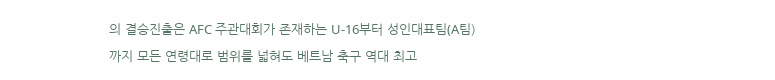의 결승진출은 AFC 주관대회가 존재하는 U-16부터 성인대표팀(A팀)까지 모든 연령대로 범위를 넓혀도 베트남 축구 역대 최고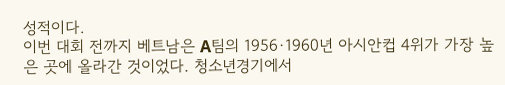성적이다.
이번 대회 전까지 베트남은 A팀의 1956·1960년 아시안컵 4위가 가장 높은 곳에 올라간 것이었다. 청소년경기에서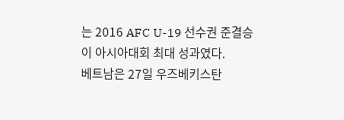는 2016 AFC U-19 선수권 준결승이 아시아대회 최대 성과였다.
베트남은 27일 우즈베키스탄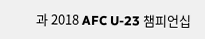과 2018 AFC U-23 챔피언십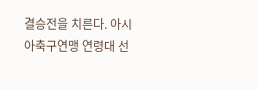결승전을 치른다. 아시아축구연맹 연령대 선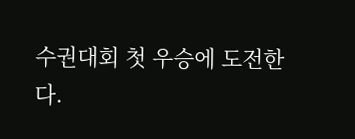수권대회 첫 우승에 도전한다.